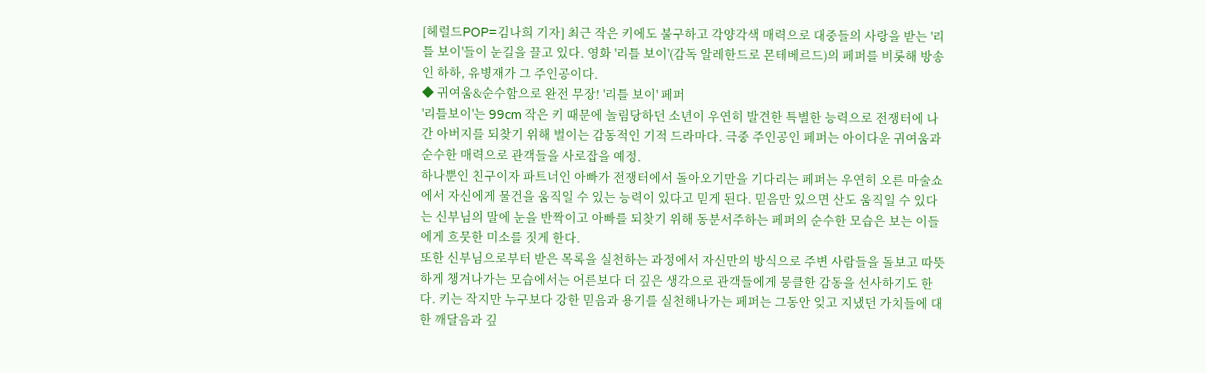[헤럴드POP=김나희 기자] 최근 작은 키에도 불구하고 각양각색 매력으로 대중들의 사랑을 받는 '리틀 보이'들이 눈길을 끌고 있다. 영화 '리틀 보이'(감독 알레한드로 몬테베르드)의 페퍼를 비롯해 방송인 하하, 유병재가 그 주인공이다.
◆ 귀여움&순수함으로 완전 무장! '리틀 보이' 페퍼
'리틀보이'는 99cm 작은 키 때문에 놀림당하던 소년이 우연히 발견한 특별한 능력으로 전쟁터에 나간 아버지를 되찾기 위해 벌이는 감동적인 기적 드라마다. 극중 주인공인 페퍼는 아이다운 귀여움과 순수한 매력으로 관객들을 사로잡을 예정.
하나뿐인 친구이자 파트너인 아빠가 전쟁터에서 돌아오기만을 기다리는 페퍼는 우연히 오른 마술쇼에서 자신에게 물건을 움직일 수 있는 능력이 있다고 믿게 된다. 믿음만 있으면 산도 움직일 수 있다는 신부님의 말에 눈을 반짝이고 아빠를 되찾기 위해 동분서주하는 페퍼의 순수한 모습은 보는 이들에게 흐뭇한 미소를 짓게 한다.
또한 신부님으로부터 받은 목록을 실천하는 과정에서 자신만의 방식으로 주변 사람들을 돌보고 따뜻하게 챙겨나가는 모습에서는 어른보다 더 깊은 생각으로 관객들에게 뭉클한 감동을 선사하기도 한다. 키는 작지만 누구보다 강한 믿음과 용기를 실천해나가는 페퍼는 그동안 잊고 지냈던 가치들에 대한 깨달음과 깊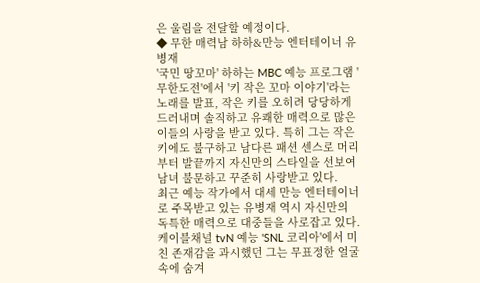은 울림을 전달할 예정이다.
◆ 무한 매력남 하하&만능 엔터테이너 유병재
'국민 땅꼬마' 하하는 MBC 예능 프로그램 '무한도전'에서 '키 작은 꼬마 이야기'라는 노래를 발표, 작은 키를 오히려 당당하게 드러내며 솔직하고 유쾌한 매력으로 많은 이들의 사랑을 받고 있다. 특히 그는 작은 키에도 불구하고 남다른 패션 센스로 머리부터 발끝까지 자신만의 스타일을 선보여 남녀 불문하고 꾸준히 사랑받고 있다.
최근 예능 작가에서 대세 만능 엔터테이너로 주목받고 있는 유병재 역시 자신만의 독특한 매력으로 대중들을 사로잡고 있다. 케이블채널 tvN 예능 'SNL 코리아'에서 미친 존재감을 과시했던 그는 무표정한 얼굴 속에 숨겨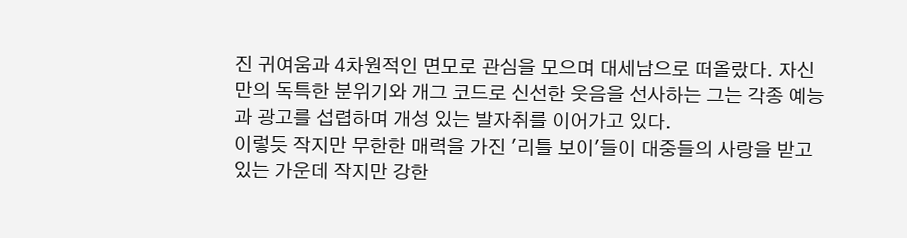진 귀여움과 4차원적인 면모로 관심을 모으며 대세남으로 떠올랐다. 자신만의 독특한 분위기와 개그 코드로 신선한 웃음을 선사하는 그는 각종 예능과 광고를 섭렵하며 개성 있는 발자취를 이어가고 있다.
이렇듯 작지만 무한한 매력을 가진 '리틀 보이'들이 대중들의 사랑을 받고 있는 가운데 작지만 강한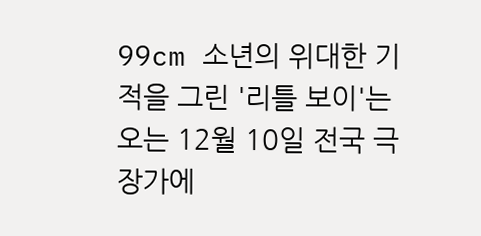99cm 소년의 위대한 기적을 그린 '리틀 보이'는 오는 12월 10일 전국 극장가에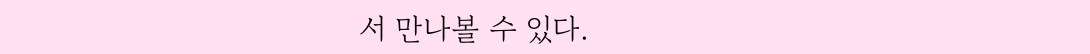서 만나볼 수 있다.